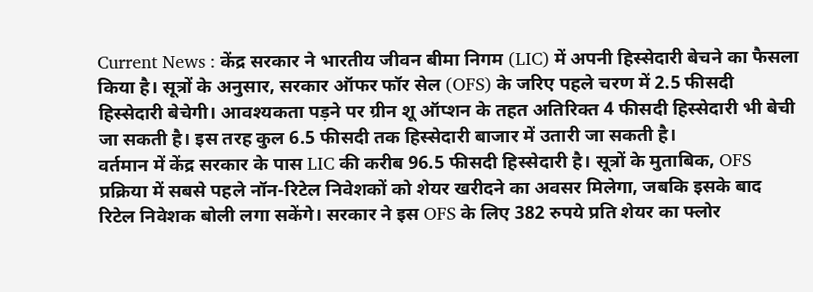Current News : केंद्र सरकार ने भारतीय जीवन बीमा निगम (LIC) में अपनी हिस्सेदारी बेचने का फैसला किया है। सूत्रों के अनुसार, सरकार ऑफर फॉर सेल (OFS) के जरिए पहले चरण में 2.5 फीसदी हिस्सेदारी बेचेगी। आवश्यकता पड़ने पर ग्रीन शू ऑप्शन के तहत अतिरिक्त 4 फीसदी हिस्सेदारी भी बेची जा सकती है। इस तरह कुल 6.5 फीसदी तक हिस्सेदारी बाजार में उतारी जा सकती है।
वर्तमान में केंद्र सरकार के पास LIC की करीब 96.5 फीसदी हिस्सेदारी है। सूत्रों के मुताबिक, OFS प्रक्रिया में सबसे पहले नॉन-रिटेल निवेशकों को शेयर खरीदने का अवसर मिलेगा, जबकि इसके बाद रिटेल निवेशक बोली लगा सकेंगे। सरकार ने इस OFS के लिए 382 रुपये प्रति शेयर का फ्लोर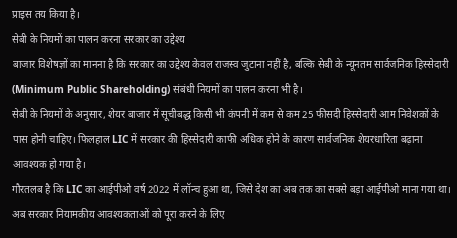प्राइस तय किया है।
सेबी के नियमों का पालन करना सरकार का उद्देश्य
बाजार विशेषज्ञों का मानना है कि सरकार का उद्देश्य केवल राजस्व जुटाना नहीं है, बल्कि सेबी के न्यूनतम सार्वजनिक हिस्सेदारी (Minimum Public Shareholding) संबंधी नियमों का पालन करना भी है।
सेबी के नियमों के अनुसार, शेयर बाजार में सूचीबद्ध किसी भी कंपनी में कम से कम 25 फीसदी हिस्सेदारी आम निवेशकों के पास होनी चाहिए। फिलहाल LIC में सरकार की हिस्सेदारी काफी अधिक होने के कारण सार्वजनिक शेयरधारिता बढ़ाना आवश्यक हो गया है।
गौरतलब है कि LIC का आईपीओ वर्ष 2022 में लॉन्च हुआ था, जिसे देश का अब तक का सबसे बड़ा आईपीओ माना गया था। अब सरकार नियामकीय आवश्यकताओं को पूरा करने के लिए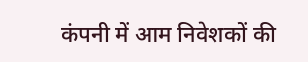कंपनी में आम निवेशकों की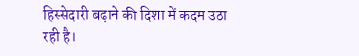हिस्सेदारी बढ़ाने की दिशा में कदम उठा रही है।